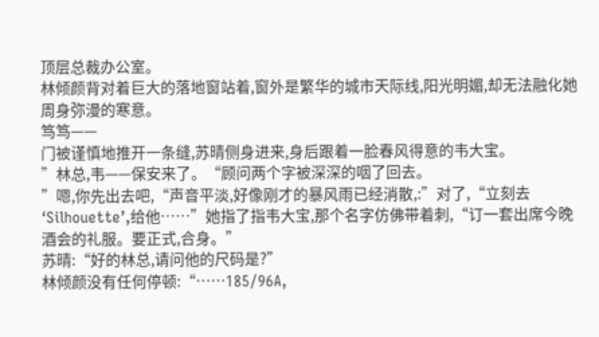顶层总裁办公室。
林倾颜背对着巨大的落地窗站着,窗外是繁华的城市天际线,阳光明媚,却无法融化她周身弥漫的寒意。
笃笃——
门被谨慎地推开一条缝,苏晴侧身进来,身后跟着一脸春风得意的韦大宝。
”林总,韦——保安来了。“顾问两个字被深深的咽了回去。
”嗯,你先出去吧,“声音平淡,好像刚才的暴风雨已经消散,:”对了,“立刻去‘Silhouette’,给他……”她指了指韦大宝,那个名字仿佛带着刺,“订一套出席今晚酒会的礼服。要正式,合身。”
苏晴:“好的林总,请问他的尺码是?”
林倾颜没有任何停顿:“……185/96A,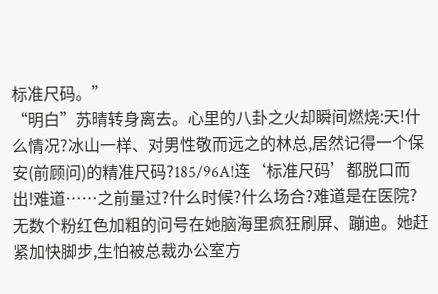标准尺码。”
“明白”苏晴转身离去。心里的八卦之火却瞬间燃烧:天!什么情况?冰山一样、对男性敬而远之的林总,居然记得一个保安(前顾问)的精准尺码?185/96A!连‘标准尺码’都脱口而出!难道……之前量过?什么时候?什么场合?难道是在医院?无数个粉红色加粗的问号在她脑海里疯狂刷屏、蹦迪。她赶紧加快脚步,生怕被总裁办公室方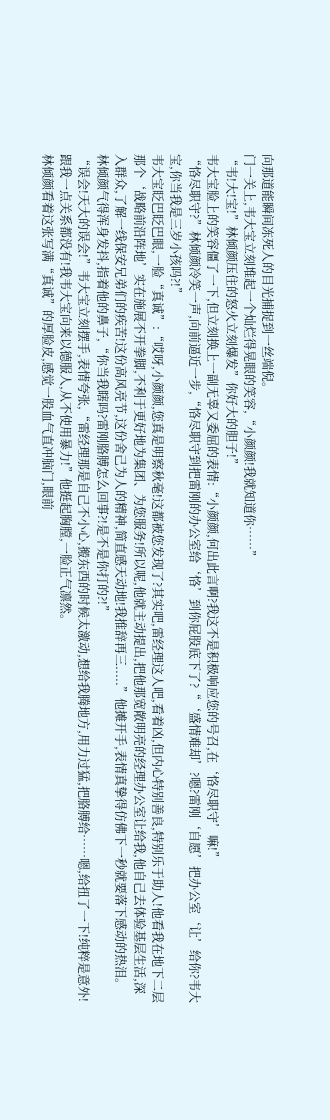向那道能瞬间冻死人的目光捕捉到一丝端倪。
门一关上,韦大宝立刻堆起一个灿烂得晃眼的笑容,“小颜颜!我就知道你……”
“韦!大!宝!”林倾颜压住的怒火立刻爆发”你好大的胆子!”
韦大宝脸上的笑容僵了一下,但立刻换上一副无辜又委屈的表情:“小颜颜,何出此言啊?我这不是积极响应您的号召,在‘恪尽职守’嘛!”
“恪尽职守?”林倾颜冷笑一声,向前逼近一步,“恪尽职守到把雷刚的办公室给‘恪’到你屁股底下了?“‘盛情难却’?嗯?雷刚‘自愿’把办公室‘让’给你?韦大宝,你当我是三岁小孩吗?!”
韦大宝眨巴眨巴眼,一脸“真诚”:“哎呀,小颜颜,您真是明察秋毫!这都被您发现了?其实吧,雷经理这人吧,看着凶,但内心特别善良,特别乐于助人!他看我在地下二层那个‘战略前沿阵地’实在施展不开拳脚,不利于更好地为集团、为您服务!所以呢,他就主动提出,把他那宽敞明亮的经理办公室让给我,他自己去体验基层生活,深入群众,了解一线保安兄弟们的疾苦!这份高风亮节,这份舍己为人的精神,简直感天动地!我推辞再三.....”他摊开手,表情真挚得仿佛下一秒就要落下感动的热泪。
林倾颜气得浑身发抖,指着他的鼻子,“你当我瞎吗?雷刚胳膊怎么回事?!是不是你打的?!”
“误会!天大的误会!”韦大宝立刻摆手,表情夸张,“雷经理那是自己不小心,搬东西的时候太激动,想给我腾地方,用力过猛,把胳膊给……嗯,给扭了一下!纯粹是意外!跟我一点关系都没有!我韦大宝向来以德服人,从不使用暴力!”他挺起胸膛,一脸正气凛然。
林倾颜看着这张写满“真诚”的厚脸皮,感觉一股血气直冲脑门,眼前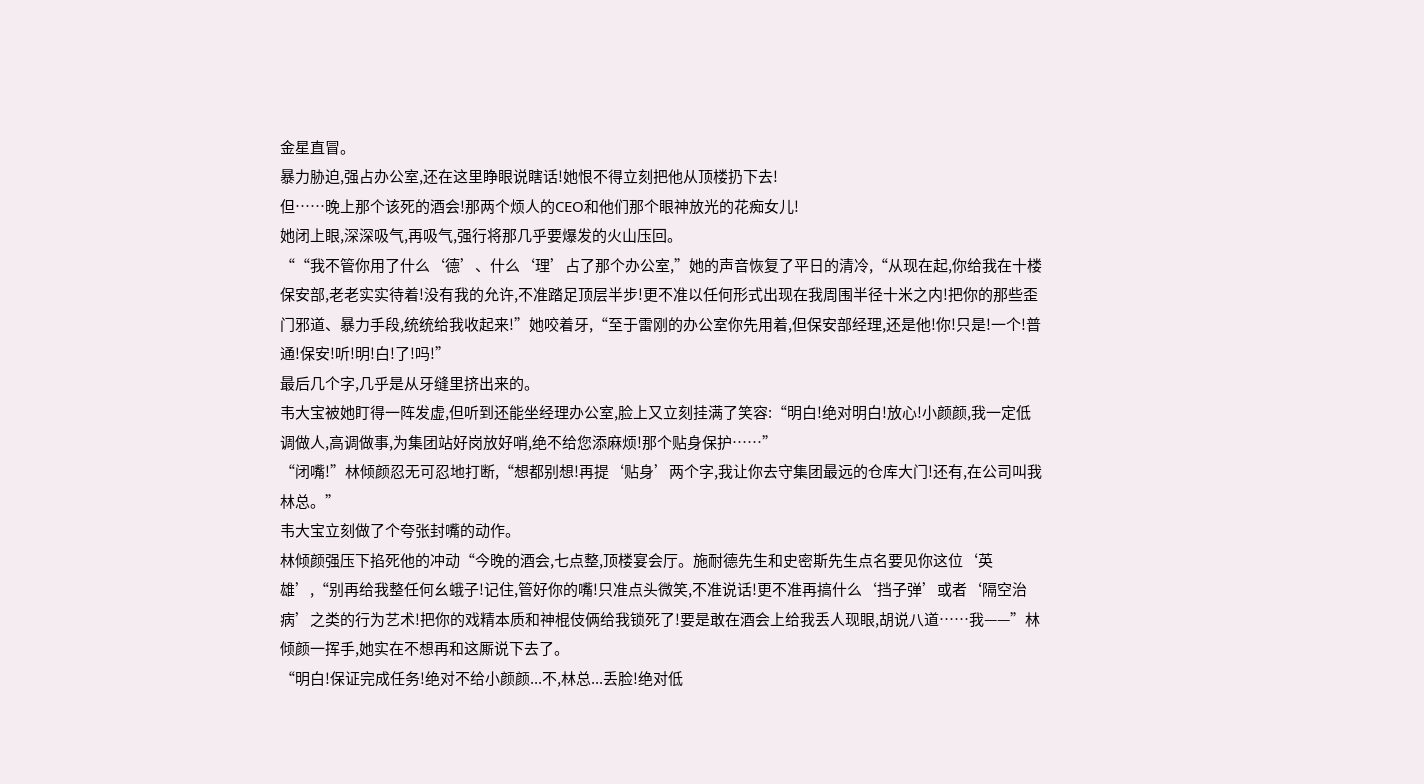金星直冒。
暴力胁迫,强占办公室,还在这里睁眼说瞎话!她恨不得立刻把他从顶楼扔下去!
但……晚上那个该死的酒会!那两个烦人的CEO和他们那个眼神放光的花痴女儿!
她闭上眼,深深吸气,再吸气,强行将那几乎要爆发的火山压回。
““我不管你用了什么‘德’、什么‘理’占了那个办公室,”她的声音恢复了平日的清冷,“从现在起,你给我在十楼保安部,老老实实待着!没有我的允许,不准踏足顶层半步!更不准以任何形式出现在我周围半径十米之内!把你的那些歪门邪道、暴力手段,统统给我收起来!”她咬着牙,“至于雷刚的办公室你先用着,但保安部经理,还是他!你!只是!一个!普通!保安!听!明!白!了!吗!”
最后几个字,几乎是从牙缝里挤出来的。
韦大宝被她盯得一阵发虚,但听到还能坐经理办公室,脸上又立刻挂满了笑容:“明白!绝对明白!放心!小颜颜,我一定低调做人,高调做事,为集团站好岗放好哨,绝不给您添麻烦!那个贴身保护……”
“闭嘴!”林倾颜忍无可忍地打断,“想都别想!再提‘贴身’两个字,我让你去守集团最远的仓库大门!还有,在公司叫我林总。”
韦大宝立刻做了个夸张封嘴的动作。
林倾颜强压下掐死他的冲动“今晚的酒会,七点整,顶楼宴会厅。施耐德先生和史密斯先生点名要见你这位‘英雄’,“别再给我整任何幺蛾子!记住,管好你的嘴!只准点头微笑,不准说话!更不准再搞什么‘挡子弹’或者‘隔空治病’之类的行为艺术!把你的戏精本质和神棍伎俩给我锁死了!要是敢在酒会上给我丢人现眼,胡说八道……我——”林倾颜一挥手,她实在不想再和这厮说下去了。
“明白!保证完成任务!绝对不给小颜颜...不,林总...丢脸!绝对低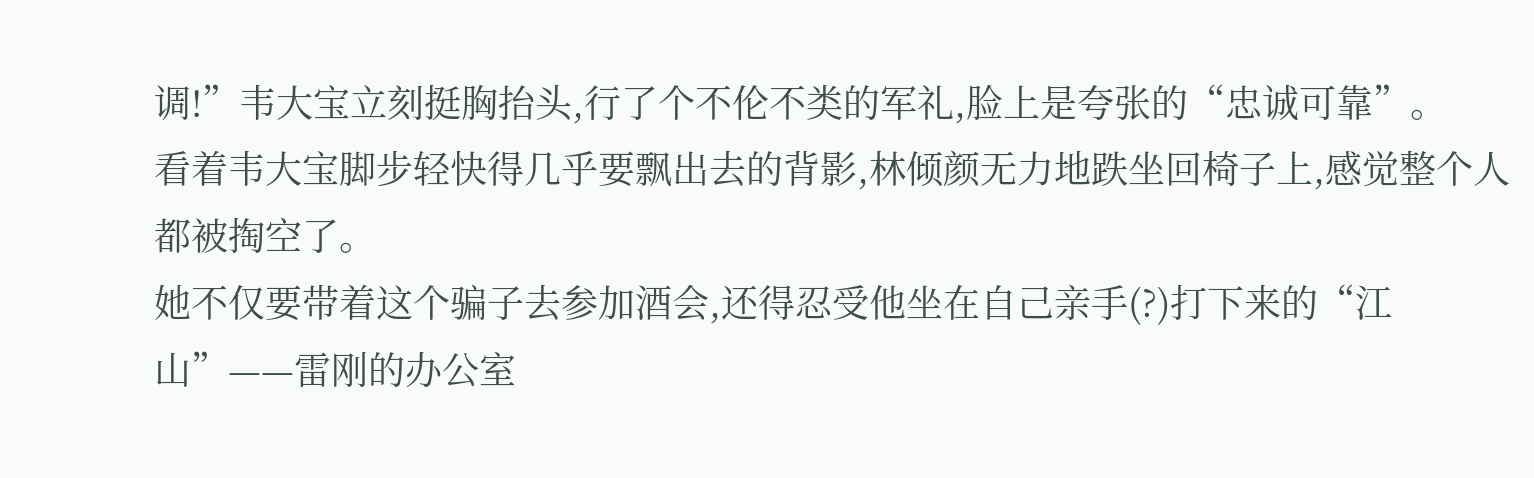调!”韦大宝立刻挺胸抬头,行了个不伦不类的军礼,脸上是夸张的“忠诚可靠”。
看着韦大宝脚步轻快得几乎要飘出去的背影,林倾颜无力地跌坐回椅子上,感觉整个人都被掏空了。
她不仅要带着这个骗子去参加酒会,还得忍受他坐在自己亲手(?)打下来的“江山”——雷刚的办公室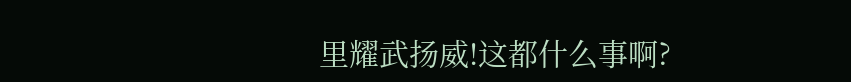里耀武扬威!这都什么事啊?